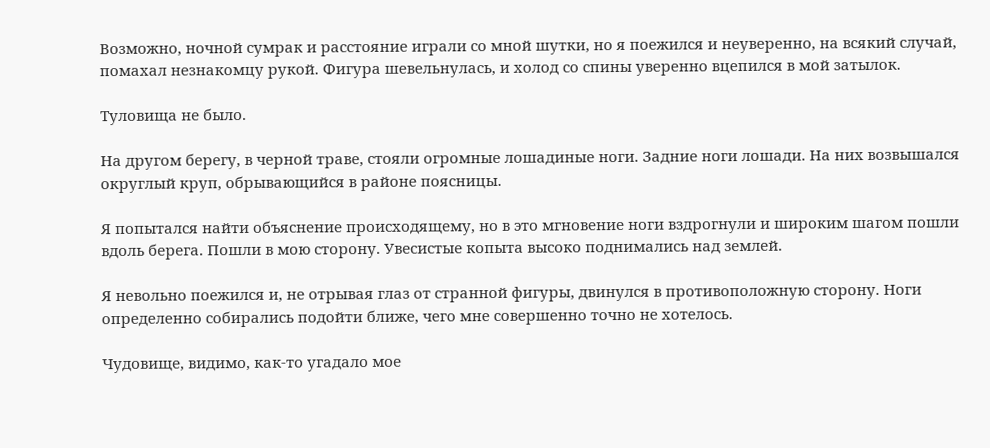Возможно, ночной сумрак и расстояние играли со мной шутки, но я поежился и неуверенно, на всякий случай, помахал незнакомцу рукой. Фигура шевельнулась, и холод со спины уверенно вцепился в мой затылок.

Туловища не было.

На другом берегу, в черной траве, стояли огромные лошадиные ноги. Задние ноги лошади. На них возвышался округлый круп, обрывающийся в районе поясницы.

Я попытался найти объяснение происходящему, но в это мгновение ноги вздрогнули и широким шагом пошли вдоль берега. Пошли в мою сторону. Увесистые копыта высоко поднимались над землей.

Я невольно поежился и, не отрывая глаз от странной фигуры, двинулся в противоположную сторону. Ноги определенно собирались подойти ближе, чего мне совершенно точно не хотелось.

Чудовище, видимо, как-то угадало мое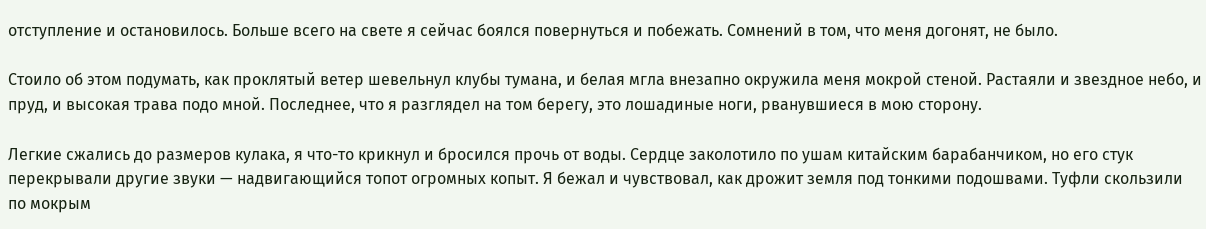отступление и остановилось. Больше всего на свете я сейчас боялся повернуться и побежать. Сомнений в том, что меня догонят, не было.

Стоило об этом подумать, как проклятый ветер шевельнул клубы тумана, и белая мгла внезапно окружила меня мокрой стеной. Растаяли и звездное небо, и пруд, и высокая трава подо мной. Последнее, что я разглядел на том берегу, это лошадиные ноги, рванувшиеся в мою сторону.

Легкие сжались до размеров кулака, я что-то крикнул и бросился прочь от воды. Сердце заколотило по ушам китайским барабанчиком, но его стук перекрывали другие звуки — надвигающийся топот огромных копыт. Я бежал и чувствовал, как дрожит земля под тонкими подошвами. Туфли скользили по мокрым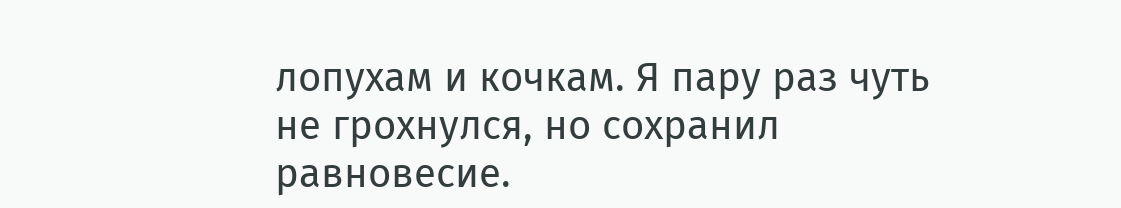лопухам и кочкам. Я пару раз чуть не грохнулся, но сохранил равновесие.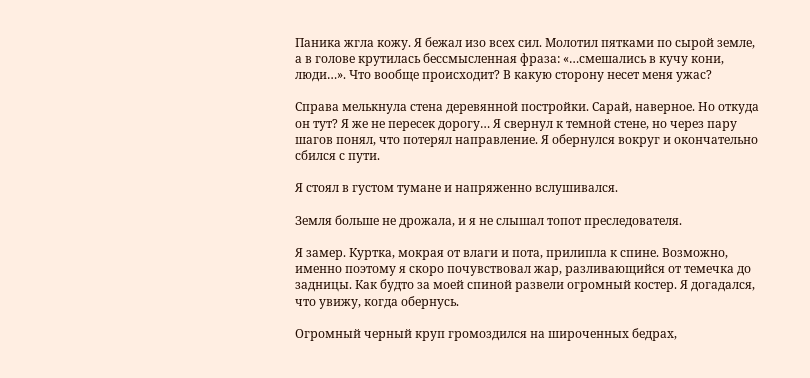Паника жгла кожу. Я бежал изо всех сил. Молотил пятками по сырой земле, а в голове крутилась бессмысленная фраза: «…смешались в кучу кони, люди…». Что вообще происходит? В какую сторону несет меня ужас?

Справа мелькнула стена деревянной постройки. Сарай, наверное. Но откуда он тут? Я же не пересек дорогу… Я свернул к темной стене, но через пару шагов понял, что потерял направление. Я обернулся вокруг и окончательно сбился с пути.

Я стоял в густом тумане и напряженно вслушивался.

Земля больше не дрожала, и я не слышал топот преследователя.

Я замер. Куртка, мокрая от влаги и пота, прилипла к спине. Возможно, именно поэтому я скоро почувствовал жар, разливающийся от темечка до задницы. Как будто за моей спиной развели огромный костер. Я догадался, что увижу, когда обернусь.

Огромный черный круп громоздился на широченных бедрах,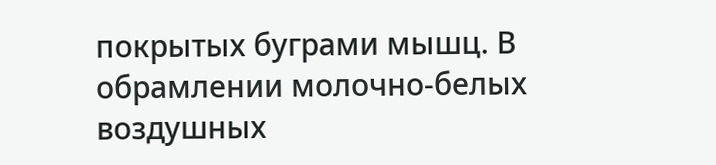покрытых буграми мышц. В обрамлении молочно-белых воздушных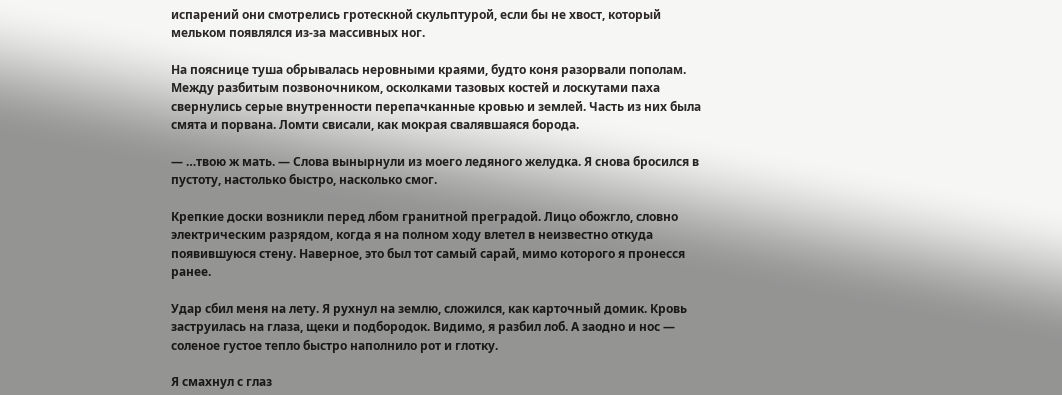испарений они смотрелись гротескной скульптурой, если бы не хвост, который мельком появлялся из-за массивных ног.

На пояснице туша обрывалась неровными краями, будто коня разорвали пополам. Между разбитым позвоночником, осколками тазовых костей и лоскутами паха свернулись серые внутренности перепачканные кровью и землей. Часть из них была смята и порвана. Ломти свисали, как мокрая свалявшаяся борода.

— …твою ж мать. — Слова вынырнули из моего ледяного желудка. Я снова бросился в пустоту, настолько быстро, насколько смог.

Крепкие доски возникли перед лбом гранитной преградой. Лицо обожгло, словно электрическим разрядом, когда я на полном ходу влетел в неизвестно откуда появившуюся стену. Наверное, это был тот самый сарай, мимо которого я пронесся ранее.

Удар сбил меня на лету. Я рухнул на землю, сложился, как карточный домик. Кровь заструилась на глаза, щеки и подбородок. Видимо, я разбил лоб. А заодно и нос — соленое густое тепло быстро наполнило рот и глотку.

Я смахнул с глаз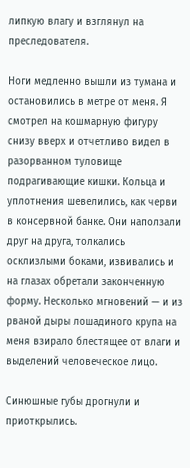липкую влагу и взглянул на преследователя.

Ноги медленно вышли из тумана и остановились в метре от меня. Я смотрел на кошмарную фигуру снизу вверх и отчетливо видел в разорванном туловище подрагивающие кишки. Кольца и уплотнения шевелились, как черви в консервной банке. Они наползали друг на друга, толкались осклизлыми боками, извивались и на глазах обретали законченную форму. Несколько мгновений — и из рваной дыры лошадиного крупа на меня взирало блестящее от влаги и выделений человеческое лицо.

Синюшные губы дрогнули и приоткрылись.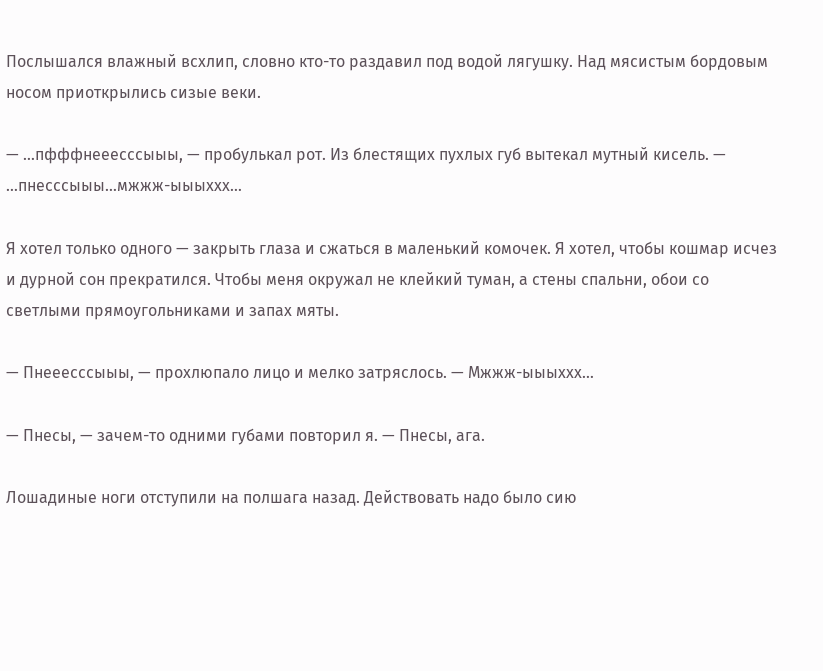Послышался влажный всхлип, словно кто-то раздавил под водой лягушку. Над мясистым бордовым носом приоткрылись сизые веки.

— …пфффнееесссыыы, — пробулькал рот. Из блестящих пухлых губ вытекал мутный кисель. — …пнесссыыы…мжжж-ыыыххх…

Я хотел только одного — закрыть глаза и сжаться в маленький комочек. Я хотел, чтобы кошмар исчез и дурной сон прекратился. Чтобы меня окружал не клейкий туман, а стены спальни, обои со светлыми прямоугольниками и запах мяты.

— Пнееесссыыы, — прохлюпало лицо и мелко затряслось. — Мжжж-ыыыххх…

— Пнесы, — зачем-то одними губами повторил я. — Пнесы, ага.

Лошадиные ноги отступили на полшага назад. Действовать надо было сию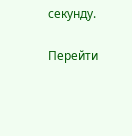секунду.

Перейти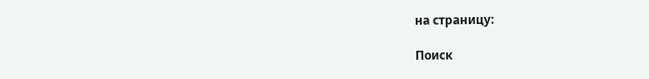на страницу:

Поиск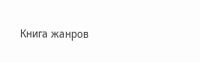Книга жанров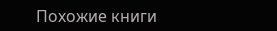Похожие книги